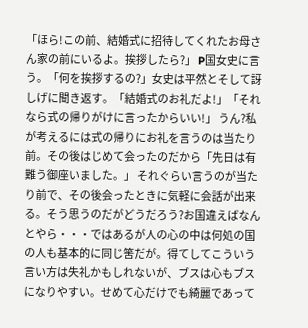「ほら!この前、結婚式に招待してくれたお母さん家の前にいるよ。挨拶したら?」 P国女史に言う。「何を挨拶するの?」女史は平然とそして訝しげに聞き返す。「結婚式のお礼だよ!」「それなら式の帰りがけに言ったからいい!」 うん?私が考えるには式の帰りにお礼を言うのは当たり前。その後はじめて会ったのだから「先日は有難う御座いました。」 それぐらい言うのが当たり前で、その後会ったときに気軽に会話が出来る。そう思うのだがどうだろう?お国違えばなんとやら・・・ではあるが人の心の中は何処の国の人も基本的に同じ筈だが。得てしてこういう言い方は失礼かもしれないが、ブスは心もブスになりやすい。せめて心だけでも綺麗であって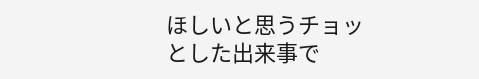ほしいと思うチョッとした出来事で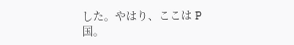した。やはり、ここは P 国。